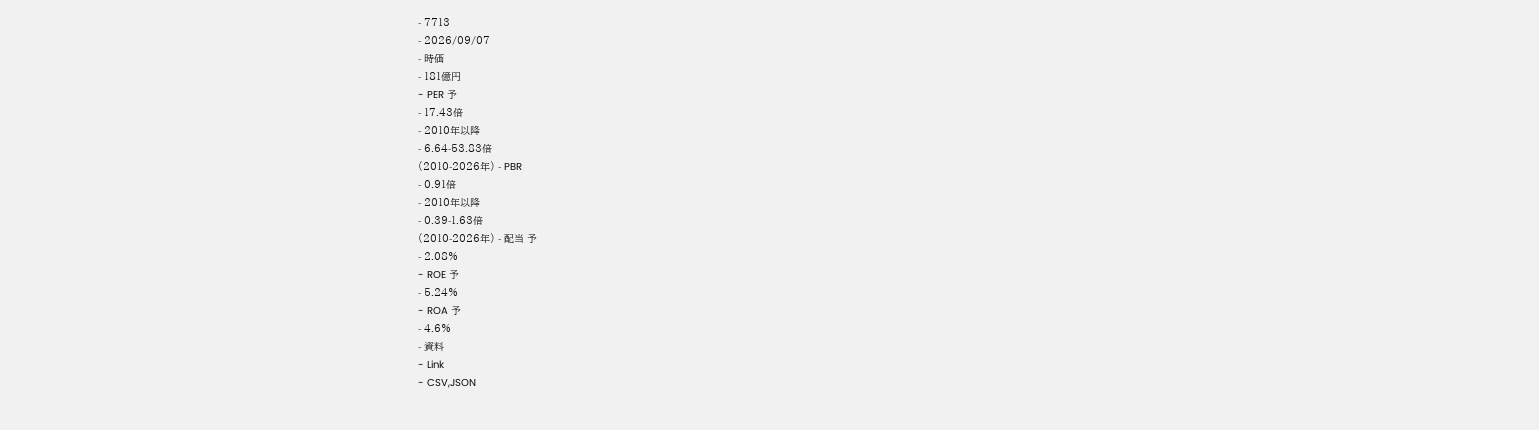- 7713
- 2026/09/07
- 時価
- 181億円
- PER 予
- 17.43倍
- 2010年以降
- 6.64-53.83倍
(2010-2026年) - PBR
- 0.91倍
- 2010年以降
- 0.39-1.63倍
(2010-2026年) - 配当 予
- 2.08%
- ROE 予
- 5.24%
- ROA 予
- 4.6%
- 資料
- Link
- CSV,JSON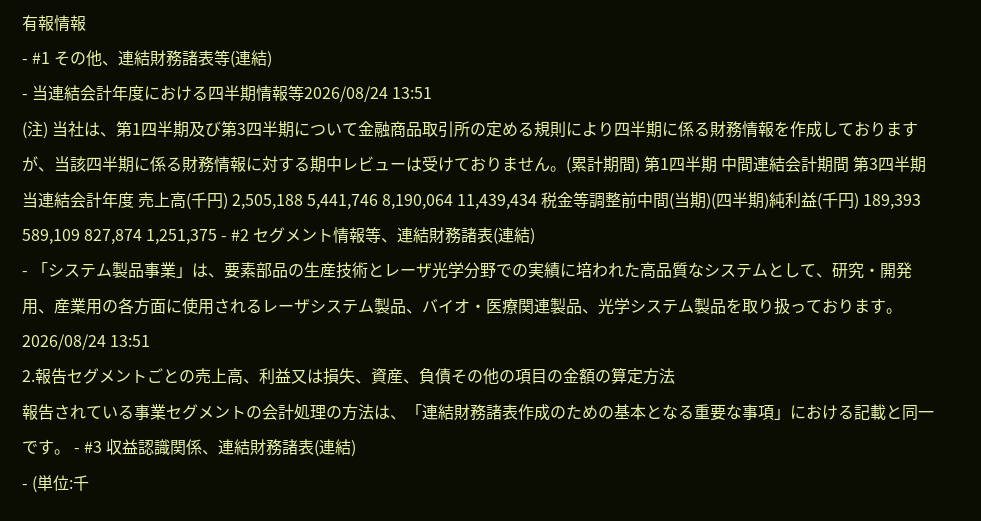有報情報
- #1 その他、連結財務諸表等(連結)
- 当連結会計年度における四半期情報等2026/08/24 13:51
(注) 当社は、第1四半期及び第3四半期について金融商品取引所の定める規則により四半期に係る財務情報を作成しておりますが、当該四半期に係る財務情報に対する期中レビューは受けておりません。(累計期間) 第1四半期 中間連結会計期間 第3四半期 当連結会計年度 売上高(千円) 2,505,188 5,441,746 8,190,064 11,439,434 税金等調整前中間(当期)(四半期)純利益(千円) 189,393 589,109 827,874 1,251,375 - #2 セグメント情報等、連結財務諸表(連結)
- 「システム製品事業」は、要素部品の生産技術とレーザ光学分野での実績に培われた高品質なシステムとして、研究・開発用、産業用の各方面に使用されるレーザシステム製品、バイオ・医療関連製品、光学システム製品を取り扱っております。2026/08/24 13:51
2.報告セグメントごとの売上高、利益又は損失、資産、負債その他の項目の金額の算定方法
報告されている事業セグメントの会計処理の方法は、「連結財務諸表作成のための基本となる重要な事項」における記載と同一です。 - #3 収益認識関係、連結財務諸表(連結)
- (単位:千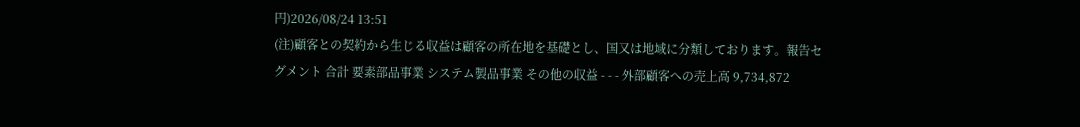円)2026/08/24 13:51
(注)顧客との契約から生じる収益は顧客の所在地を基礎とし、国又は地域に分類しております。報告セグメント 合計 要素部品事業 システム製品事業 その他の収益 - - - 外部顧客への売上高 9,734,872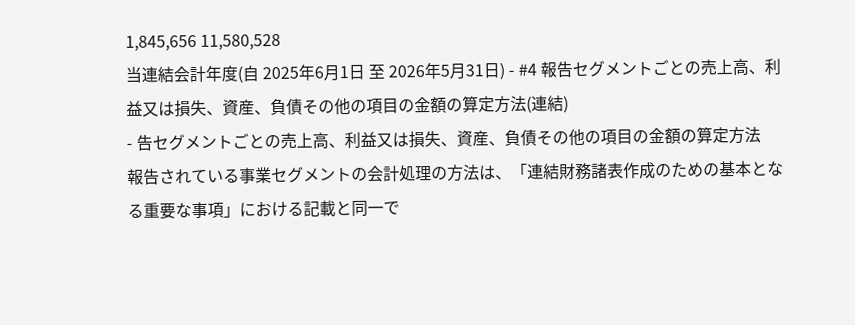1,845,656 11,580,528
当連結会計年度(自 2025年6月1日 至 2026年5月31日) - #4 報告セグメントごとの売上高、利益又は損失、資産、負債その他の項目の金額の算定方法(連結)
- 告セグメントごとの売上高、利益又は損失、資産、負債その他の項目の金額の算定方法
報告されている事業セグメントの会計処理の方法は、「連結財務諸表作成のための基本となる重要な事項」における記載と同一で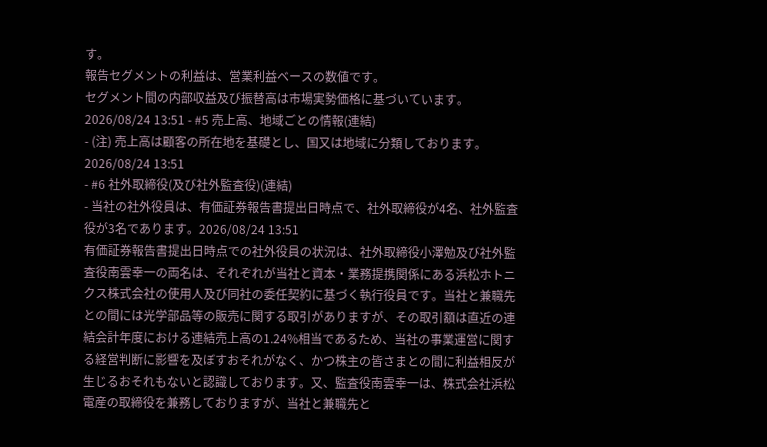す。
報告セグメントの利益は、営業利益ベースの数値です。
セグメント間の内部収益及び振替高は市場実勢価格に基づいています。2026/08/24 13:51 - #5 売上高、地域ごとの情報(連結)
- (注) 売上高は顧客の所在地を基礎とし、国又は地域に分類しております。2026/08/24 13:51
- #6 社外取締役(及び社外監査役)(連結)
- 当社の社外役員は、有価証券報告書提出日時点で、社外取締役が4名、社外監査役が3名であります。2026/08/24 13:51
有価証券報告書提出日時点での社外役員の状況は、社外取締役小澤勉及び社外監査役南雲幸一の両名は、それぞれが当社と資本・業務提携関係にある浜松ホトニクス株式会社の使用人及び同社の委任契約に基づく執行役員です。当社と兼職先との間には光学部品等の販売に関する取引がありますが、その取引額は直近の連結会計年度における連結売上高の1.24%相当であるため、当社の事業運営に関する経営判断に影響を及ぼすおそれがなく、かつ株主の皆さまとの間に利益相反が生じるおそれもないと認識しております。又、監査役南雲幸一は、株式会社浜松電産の取締役を兼務しておりますが、当社と兼職先と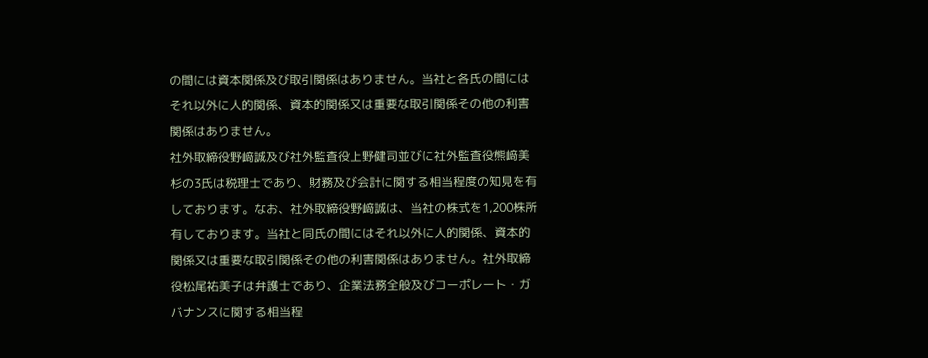の間には資本関係及び取引関係はありません。当社と各氏の間にはそれ以外に人的関係、資本的関係又は重要な取引関係その他の利害関係はありません。
社外取締役野﨑誠及び社外監査役上野健司並びに社外監査役熊﨑美杉の3氏は税理士であり、財務及び会計に関する相当程度の知見を有しております。なお、社外取締役野﨑誠は、当社の株式を1,200株所有しております。当社と同氏の間にはそれ以外に人的関係、資本的関係又は重要な取引関係その他の利害関係はありません。社外取締役松尾祐美子は弁護士であり、企業法務全般及びコーポレート・ガバナンスに関する相当程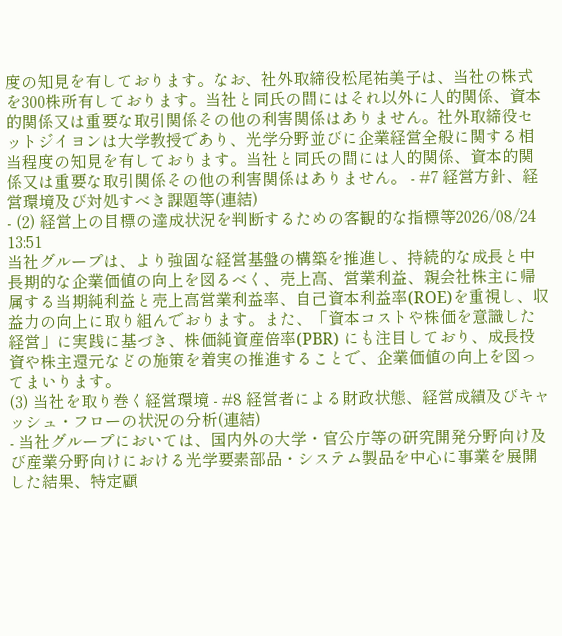度の知見を有しております。なお、社外取締役松尾祐美子は、当社の株式を300株所有しております。当社と同氏の間にはそれ以外に人的関係、資本的関係又は重要な取引関係その他の利害関係はありません。社外取締役セットジイヨンは大学教授であり、光学分野並びに企業経営全般に関する相当程度の知見を有しております。当社と同氏の間には人的関係、資本的関係又は重要な取引関係その他の利害関係はありません。 - #7 経営方針、経営環境及び対処すべき課題等(連結)
- (2) 経営上の目標の達成状況を判断するための客観的な指標等2026/08/24 13:51
当社グループは、より強固な経営基盤の構築を推進し、持続的な成長と中長期的な企業価値の向上を図るべく、売上高、営業利益、親会社株主に帰属する当期純利益と売上高営業利益率、自己資本利益率(ROE)を重視し、収益力の向上に取り組んでおります。また、「資本コストや株価を意識した経営」に実践に基づき、株価純資産倍率(PBR) にも注目しており、成長投資や株主還元などの施策を着実の推進することで、企業価値の向上を図ってまいります。
(3) 当社を取り巻く経営環境 - #8 経営者による財政状態、経営成績及びキャッシュ・フローの状況の分析(連結)
- 当社グループにおいては、国内外の大学・官公庁等の研究開発分野向け及び産業分野向けにおける光学要素部品・システム製品を中心に事業を展開した結果、特定顧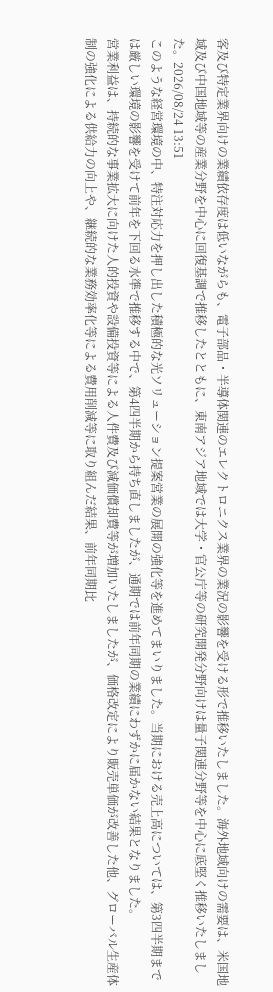客及び特定業界向けの業績依存度は低いながらも、電子部品・半導体関連のエレクトロニクス業界の業況の影響を受ける形で推移いたしました。海外地域向けの需要は、米国地域及び中国地域等の産業分野を中心に回復基調で推移したとともに、東南アジア地域では大学・官公庁等の研究開発分野向けは量子関連分野等を中心に底堅く推移いたしました。2026/08/24 13:51
このような経営環境の中、特注対応力を押し出した積極的な光ソリューション提案営業の展開の強化等を進めてまいりました。当期における売上高については、第3四半期までは厳しい環境の影響を受けて前年を下回る水準で推移する中で、第4四半期から持ち直しましたが、通期では前年同期の業績にわずかに届かない結果となりました。
営業利益は、持続的な事業拡大に向けた人的投資や設備投資等による人件費及び減価償却費等が増加いたしましたが、価格改定により販売単価が改善した他、グローバル生産体制の強化による供給力の向上や、継続的な業務効率化等による費用削減等に取り組んだ結果、前年同期比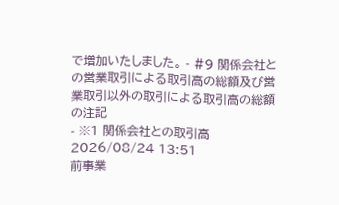で増加いたしました。 - #9 関係会社との営業取引による取引高の総額及び営業取引以外の取引による取引高の総額の注記
- ※1 関係会社との取引高2026/08/24 13:51
前事業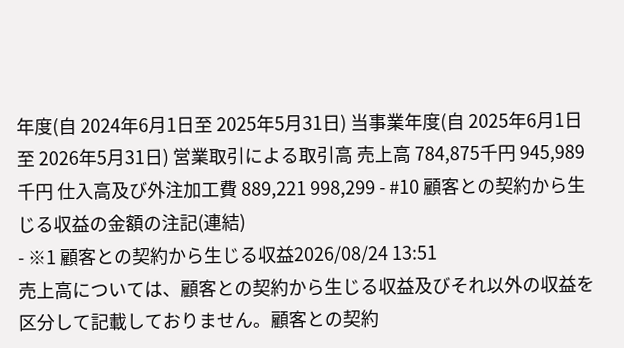年度(自 2024年6月1日至 2025年5月31日) 当事業年度(自 2025年6月1日至 2026年5月31日) 営業取引による取引高 売上高 784,875千円 945,989千円 仕入高及び外注加工費 889,221 998,299 - #10 顧客との契約から生じる収益の金額の注記(連結)
- ※1 顧客との契約から生じる収益2026/08/24 13:51
売上高については、顧客との契約から生じる収益及びそれ以外の収益を区分して記載しておりません。顧客との契約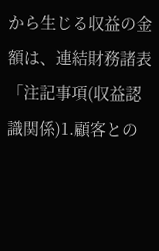から生じる収益の金額は、連結財務諸表「注記事項(収益認識関係)1.顧客との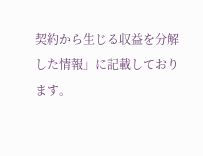契約から生じる収益を分解した情報」に記載しております。